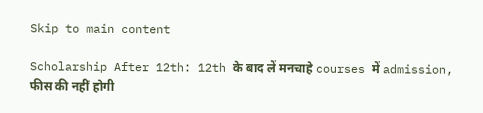Skip to main content

Scholarship After 12th: 12th के बाद लें मनचाहे courses में admission, फीस की नहीं होगी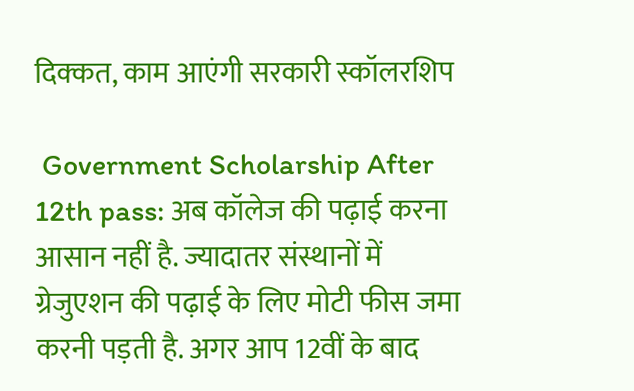दिक्कत, काम आएंगी सरकारी स्कॉलरशिप

 Government Scholarship After 12th pass: अब कॉलेज की पढ़ाई करना आसान नहीं है. ज्यादातर संस्थानों में ग्रेजुएशन की पढ़ाई के लिए मोटी फीस जमा करनी पड़ती है. अगर आप 12वीं के बाद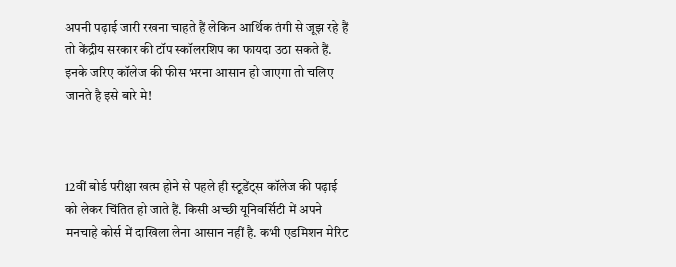अपनी पढ़ाई जारी रखना चाहते हैं लेकिन आर्थिक तंगी से जूझ रहे हैं तो केंद्रीय सरकार की टॉप स्कॉलरशिप का फायदा उठा सकते हैं. इनके जरिए कॉलेज की फीस भरना आसान हो जाएगा तो चलिए जानते है इसे बारे मे!



12वीं बोर्ड परीक्षा खत्म होने से पहले ही स्टूडेंट्स कॉलेज की पढ़ाई को लेकर चिंतित हो जाते हैं. किसी अच्छी यूनिवर्सिटी में अपने मनचाहे कोर्स में दाखिला लेना आसान नहीं है. कभी एडमिशन मेरिट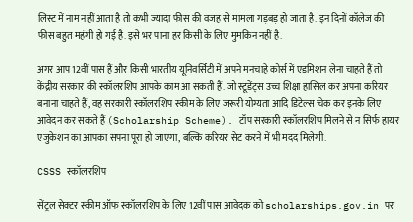लिस्ट में नाम नहीं आता है तो कभी ज्यादा फीस की वजह से मामला गड़बड़ हो जाता है. इन दिनों कॉलेज की फीस बहुत महंगी हो गई है. इसे भर पाना हर किसी के लिए मुमकिन नहीं है.

अगर आप 12वीं पास हैं और किसी भारतीय यूनिवर्सिटी में अपने मनचाहे कोर्स में एडमिशन लेना चाहते हैं तो केंद्रीय सरकार की स्कॉलरशिप आपके काम आ सकती हैं. जो स्टूडेंट्स उच्च शिक्षा हासिल कर अपना करियर बनाना चाहते हैं, वह सरकारी स्कॉलरशिप स्कीम के लिए जरूरी योग्यता आदि डिटेल्स चेक कर इनके लिए आवेदन कर सकते हैं (Scholarship Scheme). टॉप सरकारी स्कॉलरशिप मिलने से न सिर्फ हायर एजुकेशन का आपका सपना पूरा हो जाएगा, बल्कि करियर सेट करने में भी मदद मिलेगी.

CSSS स्कॉलरशिप

सेंट्रल सेक्टर स्कीम ऑफ स्कॉलरशिप के लिए 12वीं पास आवेदक को scholarships.gov.in पर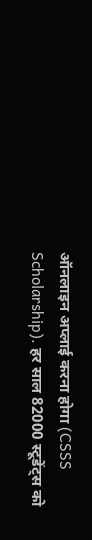ऑनलाइन अप्लाई करना होगा (CSSS Scholarship). हर साल 82000 स्टूडेंट्स को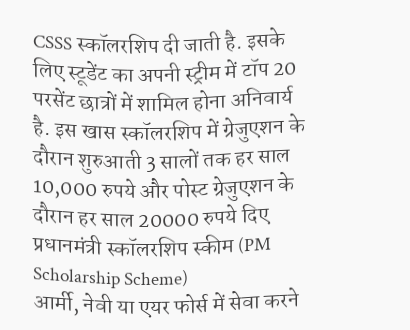CSSS स्कॉलरशिप दी जाती है. इसके लिए स्टूडेंट का अपनी स्ट्रीम में टॉप 20 परसेंट छात्रों में शामिल होना अनिवार्य है. इस खास स्‍कॉलरशिप में ग्रेजुएशन के दौरान शुरुआती 3 सालों तक हर साल 10,000 रुपये और पोस्ट ग्रेजुएशन के दौरान हर साल 20000 रुपये दिए प्रधानमंत्री स्कॉलरशिप स्कीम (PM Scholarship Scheme)
आर्मी, नेवी या एयर फोर्स में सेवा करने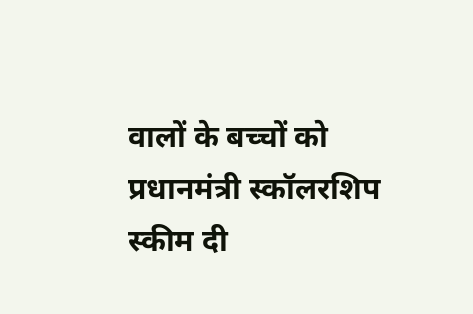वालों के बच्चों को प्रधानमंत्री स्कॉलरशिप स्कीम दी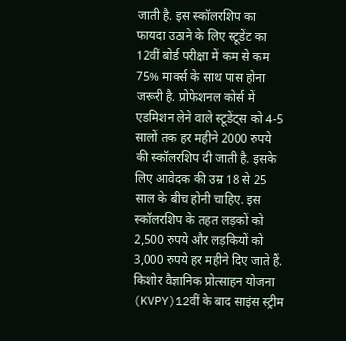जाती है. इस स्कॉलरशिप का फायदा उठाने के लिए स्टूडेंट का 12वीं बोर्ड परीक्षा में कम से कम 75% मार्क्स के साथ पास होना जरूरी है. प्रोफेशनल कोर्स में एडमिशन लेने वाले स्टूडेंट्स को 4-5 सालों तक हर महीने 2000 रुपये की स्कॉलरशिप दी जाती है. इसके लिए आवेदक की उम्र 18 से 25 साल के बीच होनी चाहिए. इस स्कॉलरशिप के तहत लड़कों को 2,500 रुपये और लड़कियों को 3,000 रुपये हर महीने दिए जाते हैं.
किशोर वैज्ञानिक प्रोत्साहन योजना (KVPY)12वीं के बाद साइंस स्ट्रीम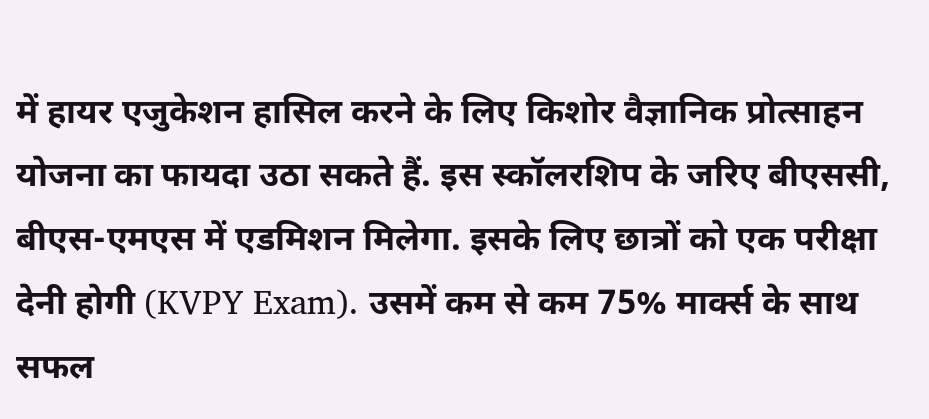में हायर एजुकेशन हासिल करने के लिए किशोर वैज्ञानिक प्रोत्साहन योजना का फायदा उठा सकते हैं. इस स्कॉलरशिप के जरिए बीएससी, बीएस-एमएस में एडमिशन मिलेगा. इसके लिए छात्रों को एक परीक्षा देनी होगी (KVPY Exam). उसमें कम से कम 75% मार्क्स के साथ सफल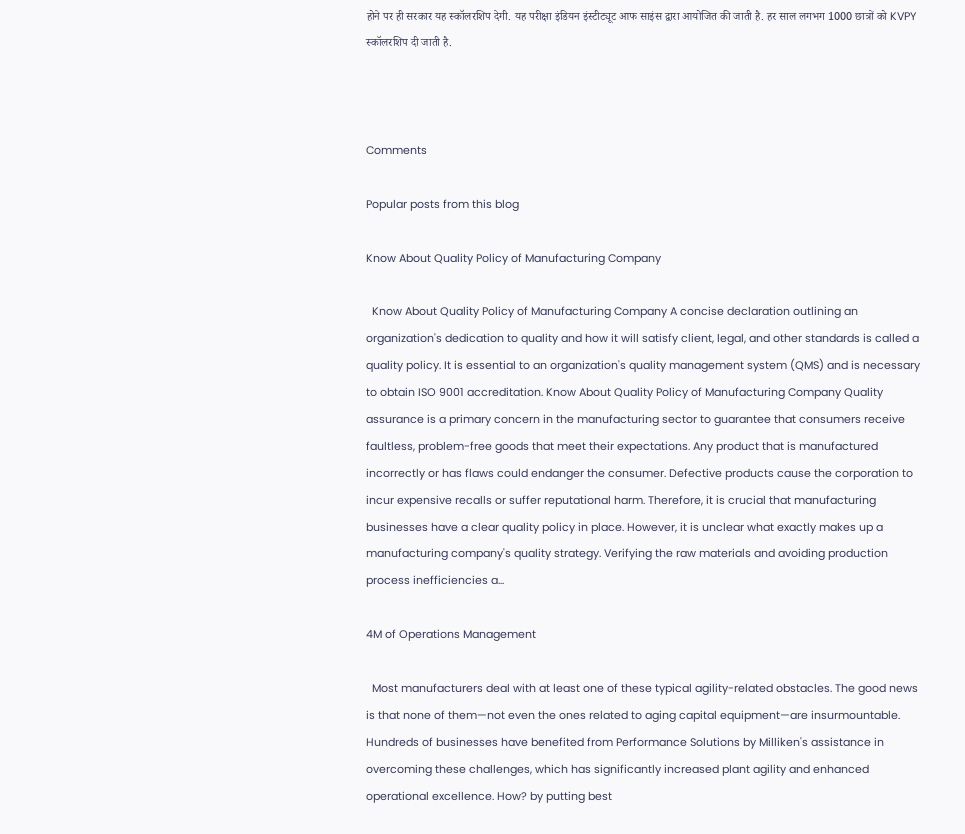होने पर ही सरकार यह स्कॉलरशिप देगी. यह परीक्षा इंडियन इंस्टीट्यूट आफ साइंस द्वारा आयोजित की जाती है. हर साल लगभग 1000 छात्रों को KVPY स्कॉलरशिप दी जाती है.



Comments

Popular posts from this blog

Know About Quality Policy of Manufacturing Company

  Know About Quality Policy of Manufacturing Company A concise declaration outlining an organization's dedication to quality and how it will satisfy client, legal, and other standards is called a quality policy. It is essential to an organization's quality management system (QMS) and is necessary to obtain ISO 9001 accreditation. Know About Quality Policy of Manufacturing Company Quality assurance is a primary concern in the manufacturing sector to guarantee that consumers receive faultless, problem-free goods that meet their expectations. Any product that is manufactured incorrectly or has flaws could endanger the consumer. Defective products cause the corporation to incur expensive recalls or suffer reputational harm. Therefore, it is crucial that manufacturing businesses have a clear quality policy in place. However, it is unclear what exactly makes up a manufacturing company's quality strategy. Verifying the raw materials and avoiding production process inefficiencies a...

4M of Operations Management

  Most manufacturers deal with at least one of these typical agility-related obstacles. The good news is that none of them—not even the ones related to aging capital equipment—are insurmountable. Hundreds of businesses have benefited from Performance Solutions by Milliken's assistance in overcoming these challenges, which has significantly increased plant agility and enhanced operational excellence. How? by putting best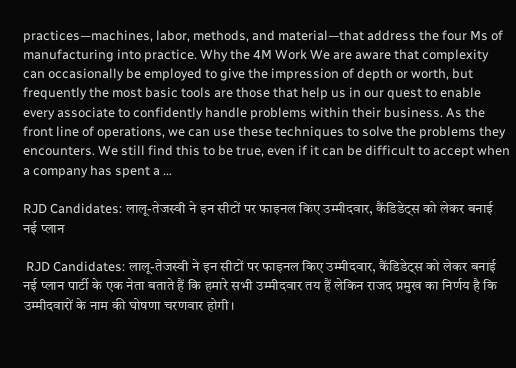practices—machines, labor, methods, and material—that address the four Ms of manufacturing into practice. Why the 4M Work We are aware that complexity can occasionally be employed to give the impression of depth or worth, but frequently the most basic tools are those that help us in our quest to enable every associate to confidently handle problems within their business. As the front line of operations, we can use these techniques to solve the problems they encounters. We still find this to be true, even if it can be difficult to accept when a company has spent a ...

RJD Candidates: लालू-तेजस्वी ने इन सीटों पर फाइनल किए उम्मीदवार, कैंडिडेट्स को लेकर बनाई नई प्लान

 RJD Candidates: लालू-तेजस्वी ने इन सीटों पर फाइनल किए उम्मीदवार, कैंडिडेट्स को लेकर बनाई नई प्लान पार्टी के एक नेता बताते हैं कि हमारे सभी उम्मीदवार तय हैं लेकिन राजद प्रमुख का निर्णय है कि उम्मीदवारों के नाम की घोषणा चरणवार होगी।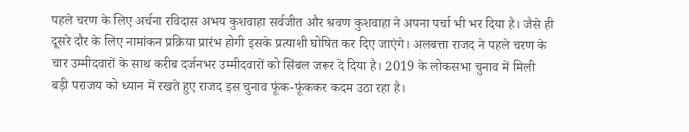पहले चरण के लिए अर्चना रविदास अभय कुशवाहा सर्वजीत और श्रवण कुशवाहा ने अपना पर्चा भी भर दिया है। जैसे ही दूसरे दौर के लिए नामांकन प्रक्रिया प्रारंभ होगी इसके प्रत्याशी घोषित कर दिए जाएंगे। अलबत्ता राजद ने पहले चरण के चार उम्मीदवारों के साथ करीब दर्जनभर उम्मीदवारों को सिंबल जरूर दे दिया है। 2019 के लोकसभा चुनाव में मिली बड़ी पराजय को ध्यान में रखते हुए राजद इस चुनाव फूंक-फूंककर कदम उठा रहा है।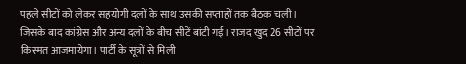पहले सीटों को लेकर सहयोगी दलों के साथ उसकी सप्ताहों तक बैठक चली। जिसके बाद कांग्रेस और अन्य दलों के बीच सीटें बांटी गई। राजद खुद 26 सीटों पर किस्मत आजमायेगा। पार्टी के सूत्रों से मिली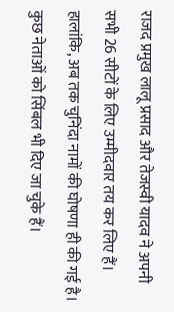राजद प्रमुख लालू प्रसाद और तेजस्वी यादव ने अपनी सभी 26 सीटों के लिए उम्मीदवार तय कर लिए हैं। हालांकि, अब तक चुनिंदा नामों की घोषणा ही की गई है। कुछ नेताओं को सिंबल भी दिए जा चुके हैं।